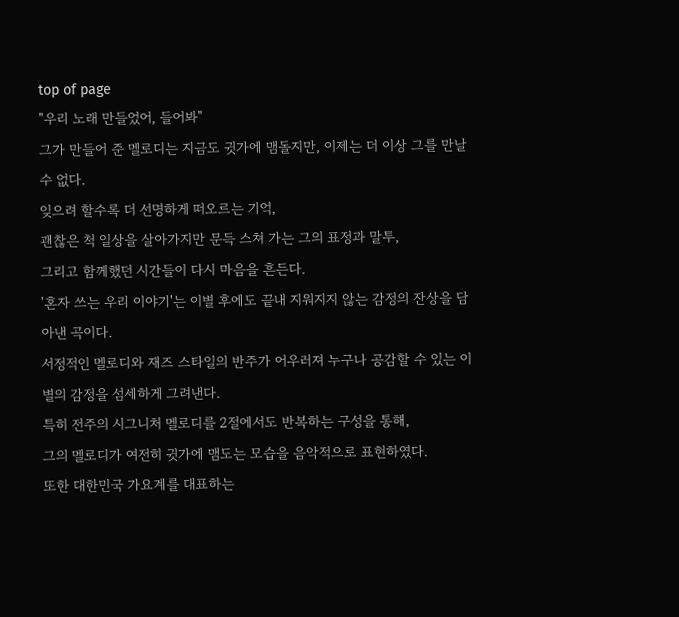top of page
"우리 노래 만들었어, 들어봐"
그가 만들어 준 멜로디는 지금도 귓가에 맴돌지만, 이제는 더 이상 그를 만날 수 없다.
잊으려 할수록 더 선명하게 떠오르는 기억,
괜찮은 척 일상을 살아가지만 문득 스쳐 가는 그의 표정과 말투,
그리고 함께했던 시간들이 다시 마음을 흔든다.
'혼자 쓰는 우리 이야기'는 이별 후에도 끝내 지워지지 않는 감정의 잔상을 담아낸 곡이다.
서정적인 멜로디와 재즈 스타일의 반주가 어우러져 누구나 공감할 수 있는 이별의 감정을 섬세하게 그려낸다.
특히 전주의 시그니처 멜로디를 2절에서도 반복하는 구성을 통해,
그의 멜로디가 여전히 귓가에 맴도는 모습을 음악적으로 표현하였다.
또한 대한민국 가요계를 대표하는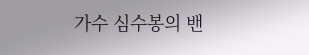가수 심수봉의 밴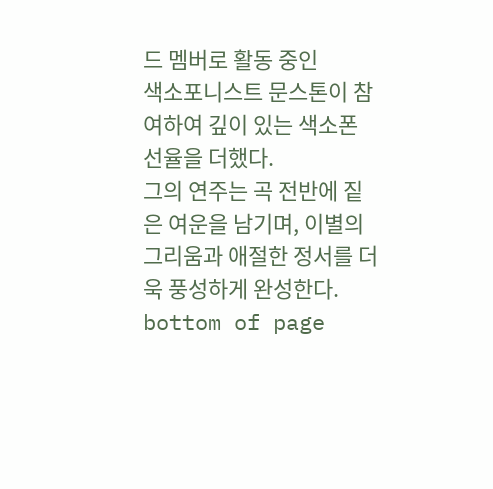드 멤버로 활동 중인
색소포니스트 문스톤이 참여하여 깊이 있는 색소폰 선율을 더했다.
그의 연주는 곡 전반에 짙은 여운을 남기며, 이별의 그리움과 애절한 정서를 더욱 풍성하게 완성한다.
bottom of page